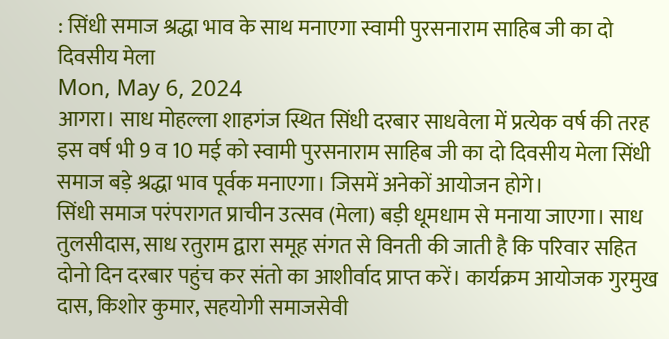: सिंधी समाज श्रद्धा भाव के साथ मनाएगा स्वामी पुरसनाराम साहिब जी का दो दिवसीय मेला
Mon, May 6, 2024
आगरा। साध मोहल्ला शाहगंज स्थित सिंधी दरबार साधवेला में प्रत्येक वर्ष की तरह इस वर्ष भी 9 व 10 मई को स्वामी पुरसनाराम साहिब जी का दो दिवसीय मेला सिंधी समाज बड़े श्रद्धा भाव पूर्वक मनाएगा। जिसमें अनेकों आयोजन होगे।
सिंधी समाज परंपरागत प्राचीन उत्सव (मेला) बड़ी धूमधाम से मनाया जाएगा। साध तुलसीदास, साध रतुराम द्वारा समूह संगत से विनती की जाती है कि परिवार सहित दोनो दिन दरबार पहुंच कर संतो का आशीर्वाद प्राप्त करें। कार्यक्रम आयोजक गुरमुख दास, किशोर कुमार, सहयोगी समाजसेवी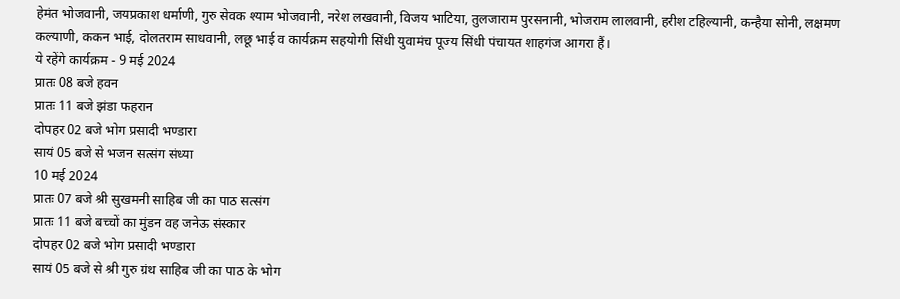हेमंत भोजवानी, जयप्रकाश धर्माणी, गुरु सेवक श्याम भोजवानी, नरेश लखवानी, विजय भाटिया, तुलजाराम पुरसनानी, भोजराम लालवानी, हरीश टहिल्यानी, कन्हैया सोनी, लक्षमण कल्याणी, ककन भाई, दोलतराम साधवानी, लछू भाई व कार्यक्रम सहयोगी सिंधी युवामंच पूज्य सिंधी पंचायत शाहगंज आगरा हैं।
ये रहेंगे कार्यक्रम - 9 मई 2024
प्रातः 08 बजे हवन
प्रातः 11 बजे झंडा फहरान
दोपहर 02 बजे भोग प्रसादी भण्डारा
सायं 05 बजे से भजन सत्संग संध्या
10 मई 2024
प्रातः 07 बजे श्री सुखमनी साहिब जी का पाठ सत्संग
प्रातः 11 बजे बच्चों का मुंडन वह जनेऊ संस्कार
दोपहर 02 बजे भोग प्रसादी भण्डारा
सायं 05 बजे से श्री गुरु ग्रंथ साहिब जी का पाठ के भोग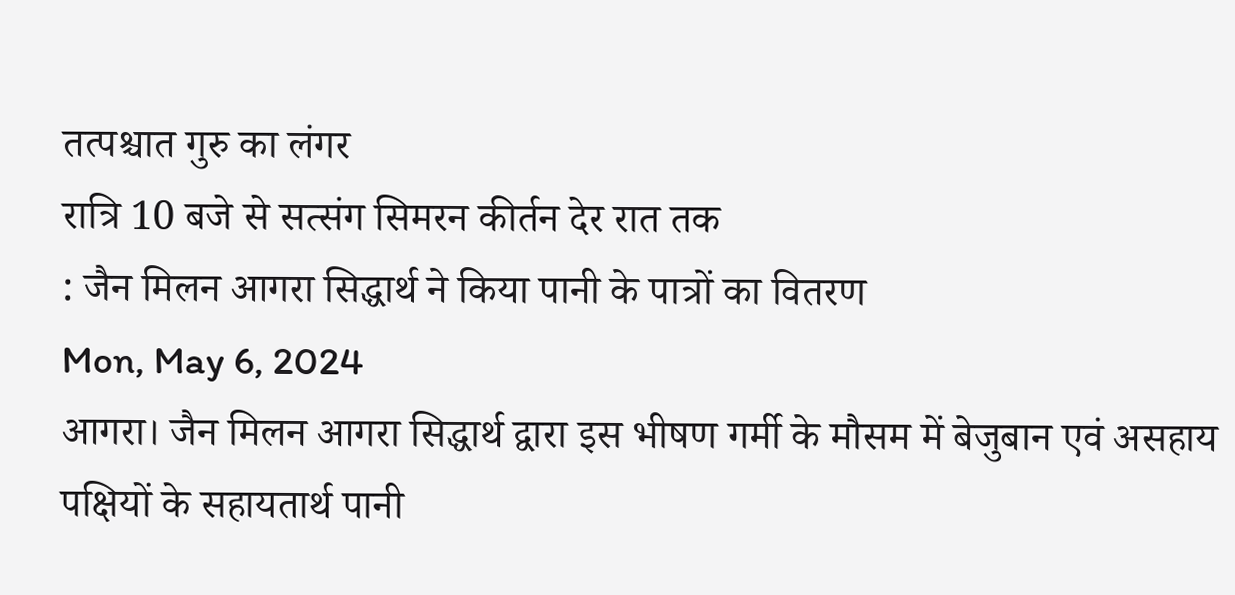तत्पश्चात गुरु का लंगर
रात्रि 10 बजे से सत्संग सिमरन कीर्तन देर रात तक
: जैन मिलन आगरा सिद्धार्थ ने किया पानी के पात्रों का वितरण
Mon, May 6, 2024
आगरा। जैन मिलन आगरा सिद्धार्थ द्वारा इस भीषण गर्मी के मौसम में बेजुबान एवं असहाय पक्षियों के सहायतार्थ पानी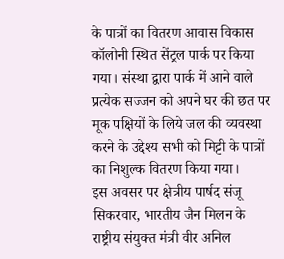के पात्रों का वितरण आवास विकास कॉलोनी स्थित सेंट्रल पार्क पर किया गया। संस्था द्वारा पार्क में आने वाले प्रत्येक सज्जन को अपने घर की छत पर मूक पक्षियों के लिये जल की व्यवस्था करने के उद्देश्य सभी को मिट्टी के पात्रों का निशुल्क वितरण किया गया।
इस अवसर पर क्षेत्रीय पार्षद संजू सिकरवार, भारतीय जैन मिलन के राष्ट्रीय संयुक्त मंत्री वीर अनिल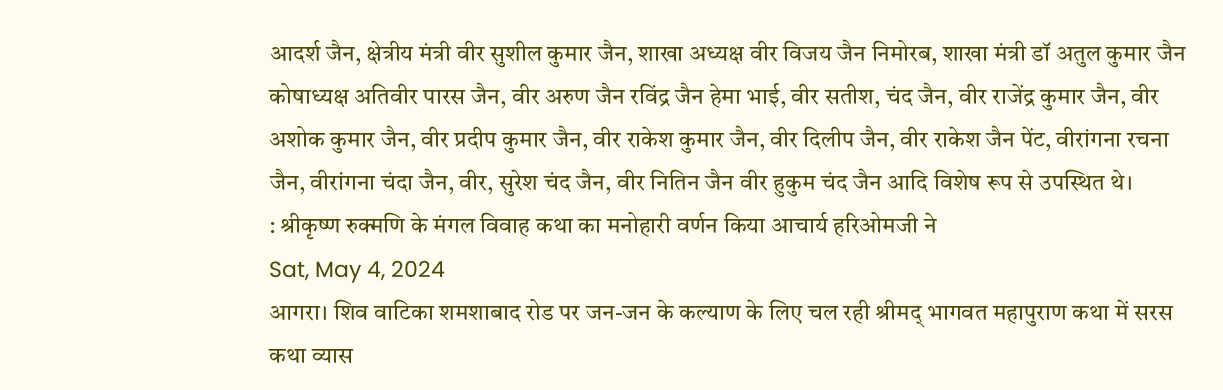आदर्श जैन, क्षेत्रीय मंत्री वीर सुशील कुमार जैन, शाखा अध्यक्ष वीर विजय जैन निमोरब, शाखा मंत्री डॉ अतुल कुमार जैन कोषाध्यक्ष अतिवीर पारस जैन, वीर अरुण जैन रविंद्र जैन हेमा भाई, वीर सतीश, चंद जैन, वीर राजेंद्र कुमार जैन, वीर अशोक कुमार जैन, वीर प्रदीप कुमार जैन, वीर राकेश कुमार जैन, वीर दिलीप जैन, वीर राकेश जैन पेंट, वीरांगना रचना जैन, वीरांगना चंदा जैन, वीर, सुरेश चंद जैन, वीर नितिन जैन वीर हुकुम चंद जैन आदि विशेष रूप से उपस्थित थे।
: श्रीकृष्ण रुक्मणि के मंगल विवाह कथा का मनोहारी वर्णन किया आचार्य हरिओमजी ने
Sat, May 4, 2024
आगरा। शिव वाटिका शमशाबाद रोड पर जन-जन के कल्याण के लिए चल रही श्रीमद् भागवत महापुराण कथा में सरस कथा व्यास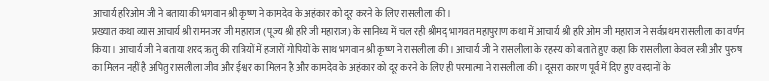आचार्य हरिओम जी ने बताया की भगवान श्री कृष्ण ने कामदेव के अहंकार को दूर करने के लिए रासलीला की।
प्रख्यात कथा व्यास आचार्य श्री रामनजर जी महाराज (पूज्य श्री हरि जी महाराज) के सानिध्य में चल रही श्रीमद् भागवत महापुराण कथा में आचार्य श्री हरि ओम जी महाराज ने सर्वप्रथम रासलीला का वर्णन किया। आचार्य जी ने बताया शरद ऋतु की रात्रियों में हजारों गोपियों के साथ भगवान श्री कृष्ण ने रासलीला की। आचार्य जी ने रासलीला के रहस्य को बताते हुए कहा कि रासलीला केवल स्त्री और पुरुष का मिलन नहीं है अपितु रासलीला जीव और ईश्वर का मिलन है और कामदेव के अहंकार को दूर करने के लिए ही परमात्मा ने रासलीला की। दूसरा कारण पूर्व में दिए हुए वरदानों के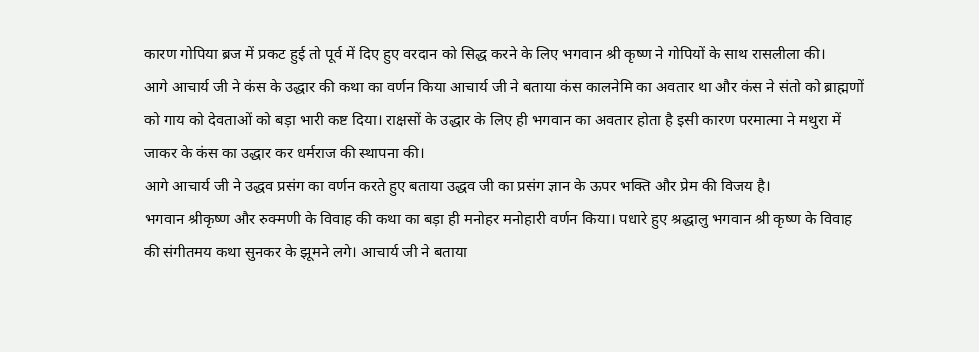कारण गोपिया ब्रज में प्रकट हुई तो पूर्व में दिए हुए वरदान को सिद्ध करने के लिए भगवान श्री कृष्ण ने गोपियों के साथ रासलीला की।
आगे आचार्य जी ने कंस के उद्धार की कथा का वर्णन किया आचार्य जी ने बताया कंस कालनेमि का अवतार था और कंस ने संतो को ब्राह्मणों को गाय को देवताओं को बड़ा भारी कष्ट दिया। राक्षसों के उद्धार के लिए ही भगवान का अवतार होता है इसी कारण परमात्मा ने मथुरा में जाकर के कंस का उद्धार कर धर्मराज की स्थापना की।
आगे आचार्य जी ने उद्धव प्रसंग का वर्णन करते हुए बताया उद्धव जी का प्रसंग ज्ञान के ऊपर भक्ति और प्रेम की विजय है।
भगवान श्रीकृष्ण और रुक्मणी के विवाह की कथा का बड़ा ही मनोहर मनोहारी वर्णन किया। पधारे हुए श्रद्धालु भगवान श्री कृष्ण के विवाह की संगीतमय कथा सुनकर के झूमने लगे। आचार्य जी ने बताया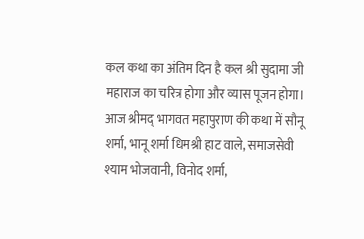कल कथा का अंतिम दिन है कल श्री सुदामा जी महाराज का चरित्र होगा और व्यास पूजन होगा।
आज श्रीमद् भागवत महापुराण की कथा में सौनू शर्मा, भानू शर्मा धिमश्री हाट वाले, समाजसेवी श्याम भोजवानी, विनोद शर्मा,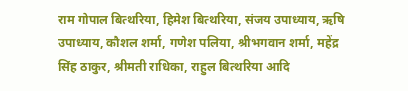राम गोपाल बित्थरिया, हिमेश बित्थरिया, संजय उपाध्याय, ऋषि उपाध्याय, कौशल शर्मा, गणेश पलिया, श्रीभगवान शर्मा, महेंद्र सिंह ठाकुर, श्रीमती राधिका, राहुल बित्थरिया आदि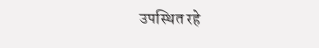उपस्थित रहे